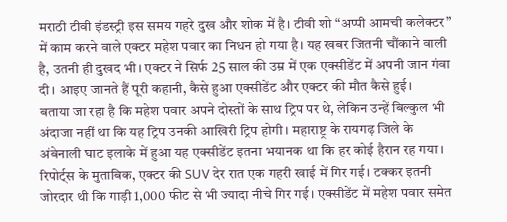मराठी टीवी इंडस्ट्री इस समय गहरे दुख और शोक में है। टीवी शो “अप्पी आमची कलेक्टर” में काम करने वाले एक्टर महेश पवार का निधन हो गया है। यह खबर जितनी चौंकाने वाली है, उतनी ही दुखद भी। एक्टर ने सिर्फ 25 साल की उम्र में एक एक्सीडेंट में अपनी जान गंवा दी। आइए जानते हैं पूरी कहानी, कैसे हुआ एक्सीडेंट और एक्टर की मौत कैसे हुई।
बताया जा रहा है कि महेश पवार अपने दोस्तों के साथ ट्रिप पर थे, लेकिन उन्हें बिल्कुल भी अंदाजा नहीं था कि यह ट्रिप उनकी आखिरी ट्रिप होगी। महाराष्ट्र के रायगढ़ जिले के अंबेनाली घाट इलाके में हुआ यह एक्सीडेंट इतना भयानक था कि हर कोई हैरान रह गया।
रिपोर्ट्स के मुताबिक, एक्टर की SUV देर रात एक गहरी खाई में गिर गई। टक्कर इतनी जोरदार थी कि गाड़ी 1,000 फीट से भी ज्यादा नीचे गिर गई। एक्सीडेंट में महेश पवार समेत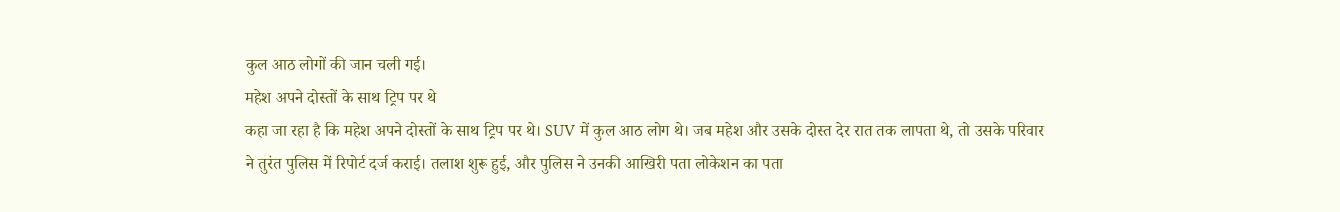कुल आठ लोगों की जान चली गई।
महेश अपने दोस्तों के साथ ट्रिप पर थे
कहा जा रहा है कि महेश अपने दोस्तों के साथ ट्रिप पर थे। SUV में कुल आठ लोग थे। जब महेश और उसके दोस्त देर रात तक लापता थे, तो उसके परिवार ने तुरंत पुलिस में रिपोर्ट दर्ज कराई। तलाश शुरू हुई, और पुलिस ने उनकी आखिरी पता लोकेशन का पता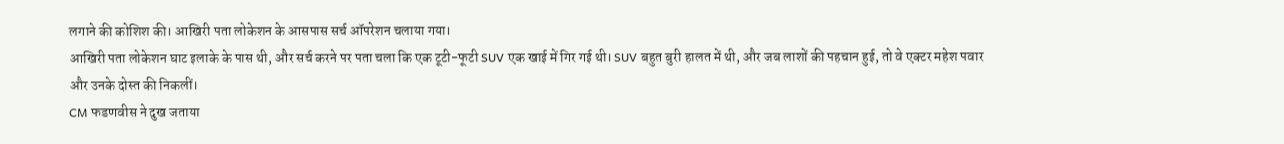लगाने की कोशिश की। आखिरी पता लोकेशन के आसपास सर्च ऑपरेशन चलाया गया।
आखिरी पता लोकेशन घाट इलाके के पास थी, और सर्च करने पर पता चला कि एक टूटी-फूटी SUV एक खाई में गिर गई थी। SUV बहुत बुरी हालत में थी, और जब लाशों की पहचान हुई, तो वे एक्टर महेश पवार और उनके दोस्त की निकलीं।
CM फडणवीस ने दुख जताया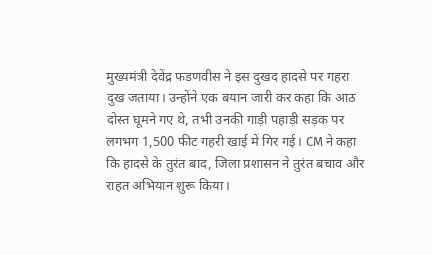मुख्यमंत्री देवेंद्र फडणवीस ने इस दुखद हादसे पर गहरा दुख जताया। उन्होंने एक बयान जारी कर कहा कि आठ दोस्त घूमने गए थे, तभी उनकी गाड़ी पहाड़ी सड़क पर लगभग 1,500 फीट गहरी खाई में गिर गई। CM ने कहा कि हादसे के तुरंत बाद, जिला प्रशासन ने तुरंत बचाव और राहत अभियान शुरू किया।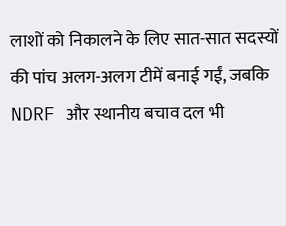लाशों को निकालने के लिए सात-सात सदस्यों की पांच अलग-अलग टीमें बनाई गईं, जबकि NDRF और स्थानीय बचाव दल भी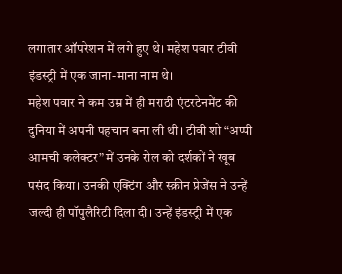लगातार ऑपरेशन में लगे हुए थे। महेश पवार टीवी इंडस्ट्री में एक जाना-माना नाम थे।
महेश पवार ने कम उम्र में ही मराठी एंटरटेनमेंट की दुनिया में अपनी पहचान बना ली थी। टीवी शो “अप्पी आमची कलेक्टर” में उनके रोल को दर्शकों ने खूब पसंद किया। उनकी एक्टिंग और स्क्रीन प्रेजेंस ने उन्हें जल्दी ही पॉपुलैरिटी दिला दी। उन्हें इंडस्ट्री में एक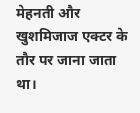मेहनती और खुशमिजाज एक्टर के तौर पर जाना जाता था।